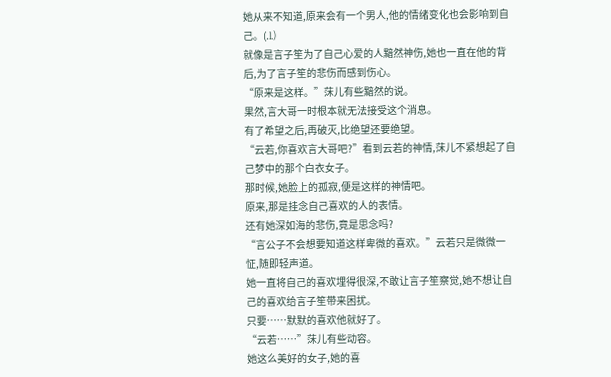她从来不知道,原来会有一个男人,他的情绪变化也会影响到自己。(.l.)
就像是言子笙为了自己心爱的人黯然神伤,她也一直在他的背后,为了言子笙的悲伤而感到伤心。
“原来是这样。”莯儿有些黯然的说。
果然,言大哥一时根本就无法接受这个消息。
有了希望之后,再破灭,比绝望还要绝望。
“云若,你喜欢言大哥吧?”看到云若的神情,莯儿不紧想起了自己梦中的那个白衣女子。
那时候,她脸上的孤寂,便是这样的神情吧。
原来,那是挂念自己喜欢的人的表情。
还有她深如海的悲伤,竟是思念吗?
“言公子不会想要知道这样卑微的喜欢。”云若只是微微一怔,随即轻声道。
她一直将自己的喜欢埋得很深,不敢让言子笙察觉,她不想让自己的喜欢给言子笙带来困扰。
只要……默默的喜欢他就好了。
“云若……”莯儿有些动容。
她这么美好的女子,她的喜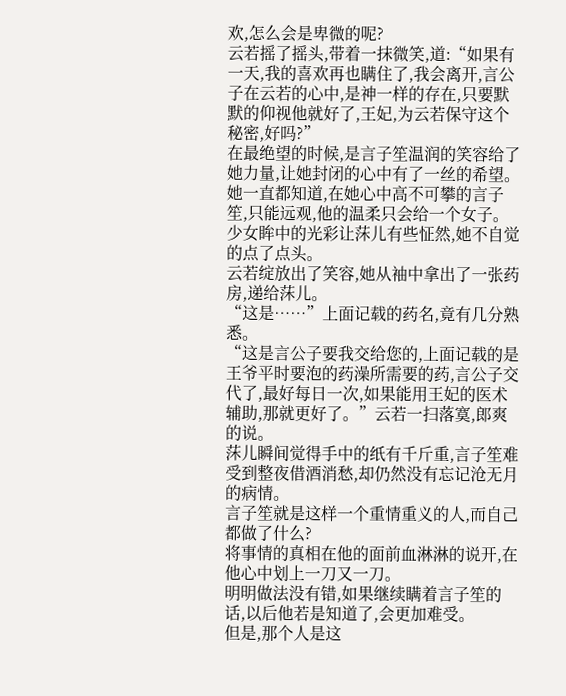欢,怎么会是卑微的呢?
云若摇了摇头,带着一抹微笑,道:“如果有一天,我的喜欢再也瞒住了,我会离开,言公子在云若的心中,是神一样的存在,只要默默的仰视他就好了,王妃,为云若保守这个秘密,好吗?”
在最绝望的时候,是言子笙温润的笑容给了她力量,让她封闭的心中有了一丝的希望。
她一直都知道,在她心中高不可攀的言子笙,只能远观,他的温柔只会给一个女子。
少女眸中的光彩让莯儿有些怔然,她不自觉的点了点头。
云若绽放出了笑容,她从袖中拿出了一张药房,递给莯儿。
“这是……”上面记载的药名,竟有几分熟悉。
“这是言公子要我交给您的,上面记载的是王爷平时要泡的药澡所需要的药,言公子交代了,最好每日一次,如果能用王妃的医术辅助,那就更好了。”云若一扫落寞,郎爽的说。
莯儿瞬间觉得手中的纸有千斤重,言子笙难受到整夜借酒消愁,却仍然没有忘记沧无月的病情。
言子笙就是这样一个重情重义的人,而自己都做了什么?
将事情的真相在他的面前血淋淋的说开,在他心中划上一刀又一刀。
明明做法没有错,如果继续瞒着言子笙的话,以后他若是知道了,会更加难受。
但是,那个人是这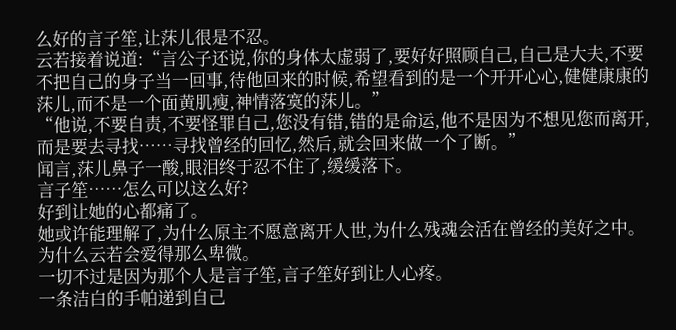么好的言子笙,让莯儿很是不忍。
云若接着说道:“言公子还说,你的身体太虚弱了,要好好照顾自己,自己是大夫,不要不把自己的身子当一回事,待他回来的时候,希望看到的是一个开开心心,健健康康的莯儿,而不是一个面黄肌瘦,神情落寞的莯儿。”
“他说,不要自责,不要怪罪自己,您没有错,错的是命运,他不是因为不想见您而离开,而是要去寻找……寻找曾经的回忆,然后,就会回来做一个了断。”
闻言,莯儿鼻子一酸,眼泪终于忍不住了,缓缓落下。
言子笙……怎么可以这么好?
好到让她的心都痛了。
她或许能理解了,为什么原主不愿意离开人世,为什么残魂会活在曾经的美好之中。
为什么云若会爱得那么卑微。
一切不过是因为那个人是言子笙,言子笙好到让人心疼。
一条洁白的手帕递到自己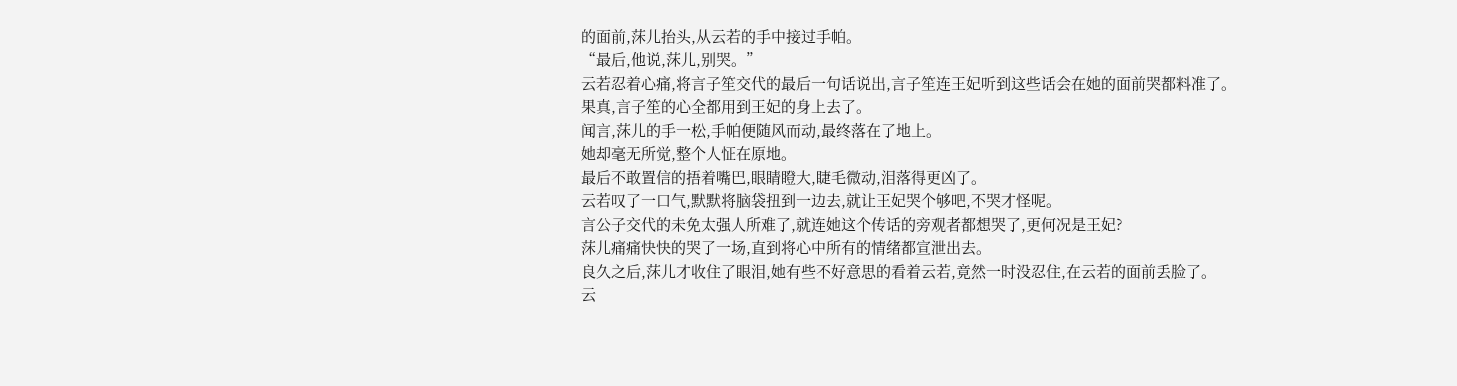的面前,莯儿抬头,从云若的手中接过手帕。
“最后,他说,莯儿,别哭。”
云若忍着心痛,将言子笙交代的最后一句话说出,言子笙连王妃听到这些话会在她的面前哭都料准了。
果真,言子笙的心全都用到王妃的身上去了。
闻言,莯儿的手一松,手帕便随风而动,最终落在了地上。
她却毫无所觉,整个人怔在原地。
最后不敢置信的捂着嘴巴,眼睛瞪大,睫毛微动,泪落得更凶了。
云若叹了一口气,默默将脑袋扭到一边去,就让王妃哭个够吧,不哭才怪呢。
言公子交代的未免太强人所难了,就连她这个传话的旁观者都想哭了,更何况是王妃?
莯儿痛痛快快的哭了一场,直到将心中所有的情绪都宣泄出去。
良久之后,莯儿才收住了眼泪,她有些不好意思的看着云若,竟然一时没忍住,在云若的面前丢脸了。
云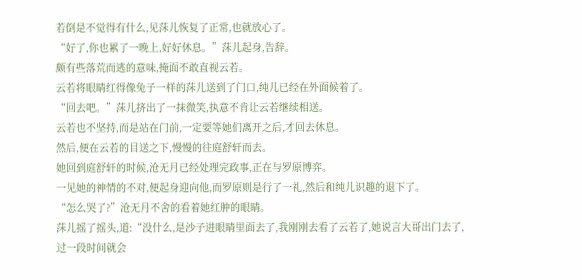若倒是不觉得有什么,见莯儿恢复了正常,也就放心了。
“好了,你也累了一晚上,好好休息。”莯儿起身,告辞。
颇有些落荒而逃的意味,掩面不敢直视云若。
云若将眼睛红得像兔子一样的莯儿送到了门口,纯儿已经在外面候着了。
“回去吧。”莯儿挤出了一抹微笑,执意不肯让云若继续相送。
云若也不坚持,而是站在门前,一定要等她们离开之后,才回去休息。
然后,便在云若的目送之下,慢慢的往庭舒轩而去。
她回到庭舒轩的时候,沧无月已经处理完政事,正在与罗原博弈。
一见她的神情的不对,便起身迎向他,而罗原则是行了一礼,然后和纯儿识趣的退下了。
“怎么哭了?”沧无月不舍的看着她红肿的眼睛。
莯儿摇了摇头,道:“没什么,是沙子进眼睛里面去了,我刚刚去看了云若了,她说言大哥出门去了,过一段时间就会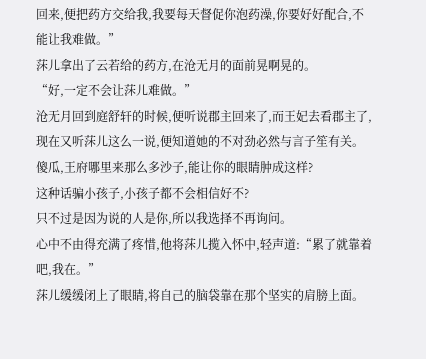回来,便把药方交给我,我要每天督促你泡药澡,你要好好配合,不能让我难做。”
莯儿拿出了云若给的药方,在沧无月的面前晃啊晃的。
“好,一定不会让莯儿难做。”
沧无月回到庭舒轩的时候,便听说郡主回来了,而王妃去看郡主了,现在又听莯儿这么一说,便知道她的不对劲必然与言子笙有关。
傻瓜,王府哪里来那么多沙子,能让你的眼睛肿成这样?
这种话骗小孩子,小孩子都不会相信好不?
只不过是因为说的人是你,所以我选择不再询问。
心中不由得充满了疼惜,他将莯儿揽入怀中,轻声道:“累了就靠着吧,我在。”
莯儿缓缓闭上了眼睛,将自己的脑袋靠在那个坚实的肩膀上面。